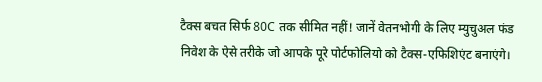टैक्स बचत सिर्फ 80C तक सीमित नहीं! जानें वेतनभोगी के लिए म्युचुअल फंड निवेश के ऐसे तरीके जो आपके पूरे पोर्टफोलियो को टैक्स-एफिशिएंट बनाएंगे।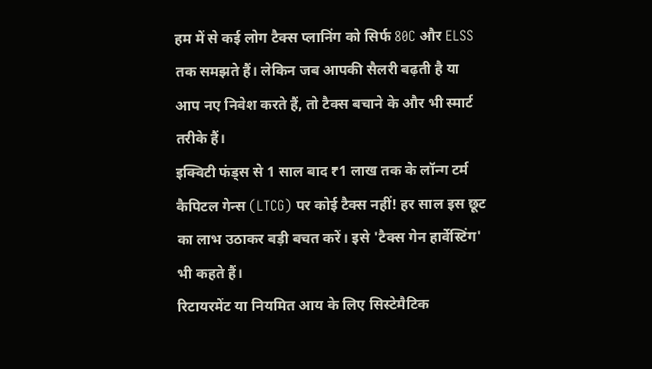हम में से कई लोग टैक्स प्लानिंग को सिर्फ 80C और ELSS तक समझते हैं। लेकिन जब आपकी सैलरी बढ़ती है या आप नए निवेश करते हैं, तो टैक्स बचाने के और भी स्मार्ट तरीके हैं।
इक्विटी फंड्स से 1 साल बाद ₹1 लाख तक के लॉन्ग टर्म कैपिटल गेन्स (LTCG) पर कोई टैक्स नहीं! हर साल इस छूट का लाभ उठाकर बड़ी बचत करें। इसे 'टैक्स गेन हार्वेस्टिंग' भी कहते हैं।
रिटायरमेंट या नियमित आय के लिए सिस्टेमैटिक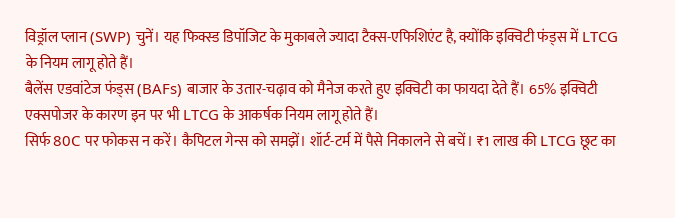विड्रॉल प्लान (SWP) चुनें। यह फिक्स्ड डिपॉजिट के मुकाबले ज्यादा टैक्स-एफिशिएंट है, क्योंकि इक्विटी फंड्स में LTCG के नियम लागू होते हैं।
बैलेंस एडवांटेज फंड्स (BAFs) बाजार के उतार-चढ़ाव को मैनेज करते हुए इक्विटी का फायदा देते हैं। 65% इक्विटी एक्सपोजर के कारण इन पर भी LTCG के आकर्षक नियम लागू होते हैं।
सिर्फ 80C पर फोकस न करें। कैपिटल गेन्स को समझें। शॉर्ट-टर्म में पैसे निकालने से बचें। ₹1 लाख की LTCG छूट का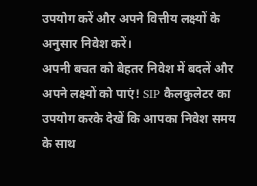उपयोग करें और अपने वित्तीय लक्ष्यों के अनुसार निवेश करें।
अपनी बचत को बेहतर निवेश में बदलें और अपने लक्ष्यों को पाएं! SIP कैलकुलेटर का उपयोग करके देखें कि आपका निवेश समय के साथ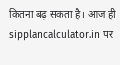कितना बढ़ सकता है। आज ही sipplancalculator.in पर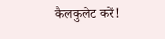कैलकुलेट करें!